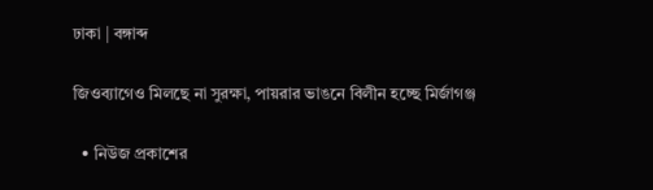ঢাকা | বঙ্গাব্দ

জিওব্যাগেও মিলছে না সুরক্ষা, পায়রার ভাঙনে বিলীন হচ্ছে মির্জাগঞ্জ

  • নিউজ প্রকাশের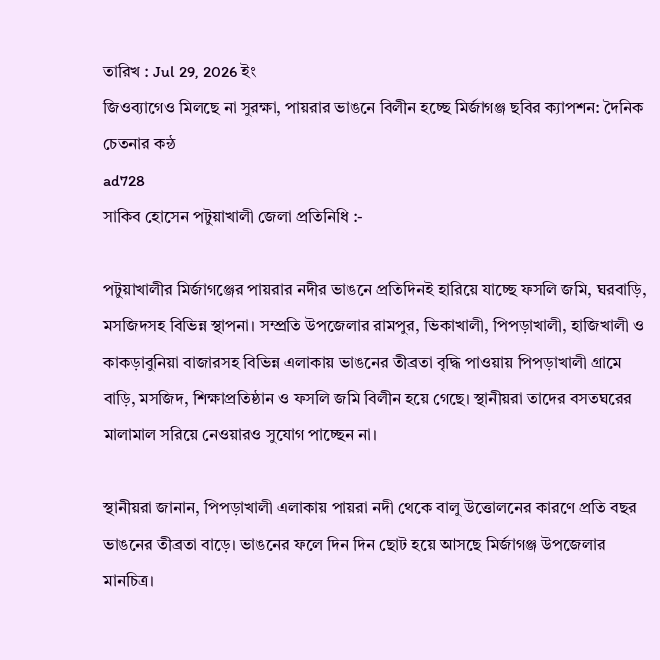তারিখ : Jul 29, 2026 ইং
জিওব্যাগেও মিলছে না সুরক্ষা, পায়রার ভাঙনে বিলীন হচ্ছে মির্জাগঞ্জ ছবির ক্যাপশন: দৈনিক চেতনার কন্ঠ
ad728
সাকিব হোসেন পটুয়াখালী জেলা প্রতিনিধি :-

পটুয়াখালীর মির্জাগঞ্জের পায়রার নদীর ভাঙনে প্রতিদিনই হারিয়ে যাচ্ছে ফসলি জমি, ঘরবাড়ি, মসজিদসহ বিভিন্ন স্থাপনা। সম্প্রতি উপজেলার রামপুর, ভিকাখালী, পিপড়াখালী, হাজিখালী ও কাকড়াবুনিয়া বাজারসহ বিভিন্ন এলাকায় ভাঙনের তীব্রতা বৃদ্ধি পাওয়ায় পিপড়াখালী গ্রামে বাড়ি, মসজিদ, শিক্ষাপ্রতিষ্ঠান ও ফসলি জমি বিলীন হয়ে গেছে। স্থানীয়রা তাদের বসতঘরের মালামাল সরিয়ে নেওয়ারও সুযোগ পাচ্ছেন না।

স্থানীয়রা জানান, পিপড়াখালী এলাকায় পায়রা নদী থেকে বালু উত্তোলনের কারণে প্রতি বছর ভাঙনের তীব্রতা বাড়ে। ভাঙনের ফলে দিন দিন ছোট হয়ে আসছে মির্জাগঞ্জ উপজেলার মানচিত্র।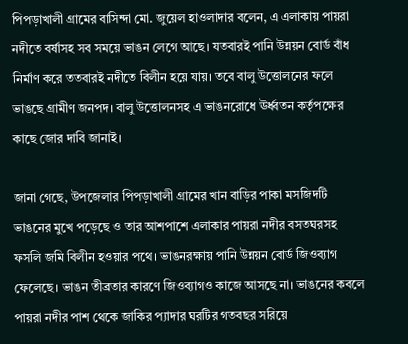পিপড়াখালী গ্রামের বাসিন্দা মো. জুয়েল হাওলাদার বলেন, এ এলাকায় পায়রা নদীতে বর্ষাসহ সব সময়ে ভাঙন লেগে আছে। যতবারই পানি উন্নয়ন বোর্ড বাঁধ নির্মাণ করে ততবারই নদীতে বিলীন হয়ে যায়। তবে বালু উত্তোলনের ফলে ভাঙছে গ্রামীণ জনপদ। বালু উত্তোলনসহ এ ভাঙনরোধে ঊর্ধ্বতন কর্তৃপক্ষের কাছে জোর দাবি জানাই।

জানা গেছে, উপজেলার পিপড়াখালী গ্রামের খান বাড়ির পাকা মসজিদটি ভাঙনের মুখে পড়েছে ও তার আশপাশে এলাকার পায়রা নদীর বসতঘরসহ ফসলি জমি বিলীন হওয়ার পথে। ভাঙনরক্ষায় পানি উন্নয়ন বোর্ড জিওব্যাগ ফেলেছে। ভাঙন তীব্রতার কারণে জিওব্যাগও কাজে আসছে না। ভাঙনের কবলে পায়রা নদীর পাশ থেকে জাকির প্যাদার ঘরটির গতবছর সরিয়ে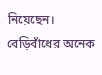নিয়েছেন। বেড়িবাঁধের অনেক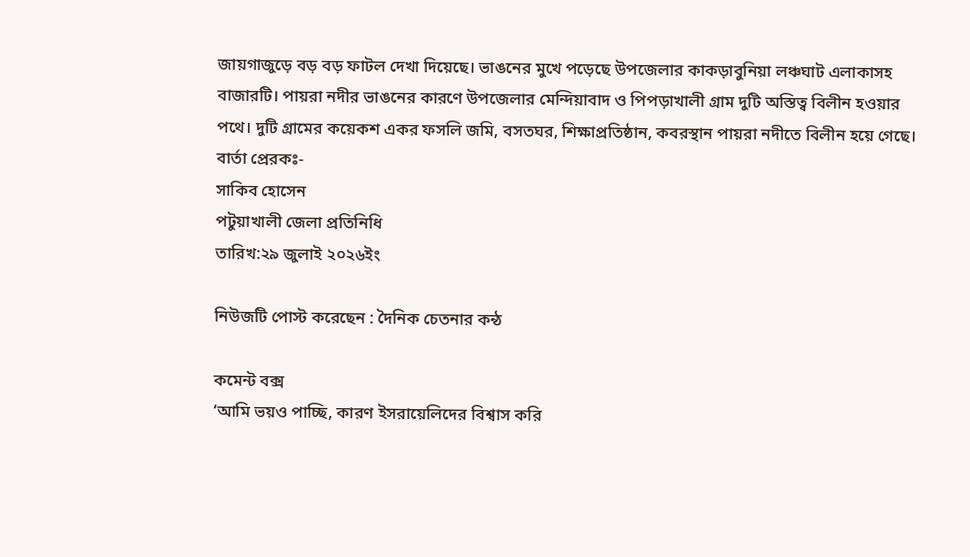জায়গাজুড়ে বড় বড় ফাটল দেখা দিয়েছে। ভাঙনের মুখে পড়েছে উপজেলার কাকড়াবুনিয়া লঞ্চঘাট এলাকাসহ বাজারটি। পায়রা নদীর ভাঙনের কারণে উপজেলার মেন্দিয়াবাদ ও পিপড়াখালী গ্রাম দুটি অস্তিত্ব বিলীন হওয়ার পথে। দুটি গ্রামের কয়েকশ একর ফসলি জমি, বসতঘর, শিক্ষাপ্রতিষ্ঠান, কবরস্থান পায়রা নদীতে বিলীন হয়ে গেছে।
বার্তা প্রেরকঃ-
সাকিব হোসেন
পটুয়াখালী জেলা প্রতিনিধি
তারিখ:২৯ জুলাই ২০২৬ইং

নিউজটি পোস্ট করেছেন : দৈনিক চেতনার কন্ঠ

কমেন্ট বক্স
‘আমি ভয়ও পাচ্ছি, কারণ ইসরায়েলিদের বিশ্বাস করি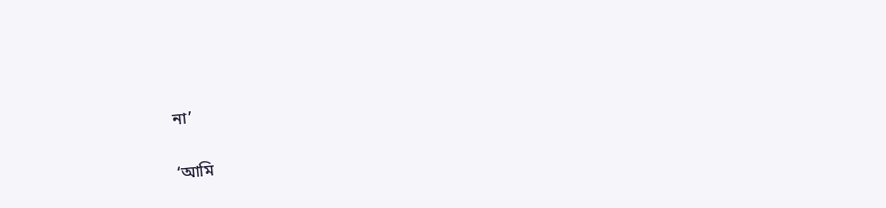না’

‘আমি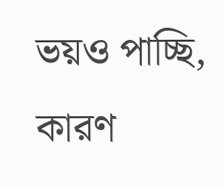ভয়ও পাচ্ছি, কারণ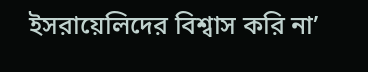ইসরায়েলিদের বিশ্বাস করি না’